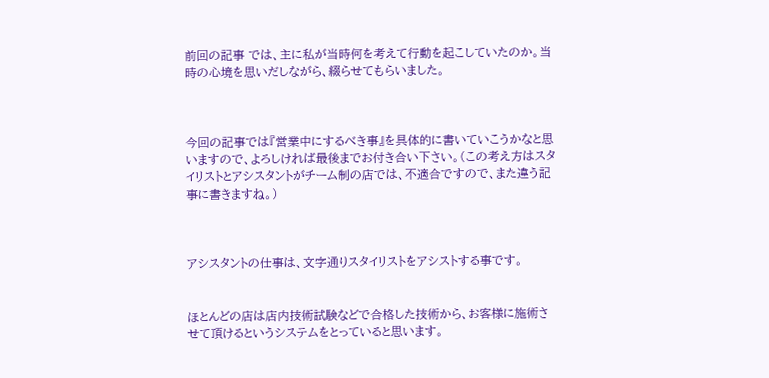前回の記事 では、主に私が当時何を考えて行動を起こしていたのか。当時の心境を思いだしながら、綴らせてもらいました。



今回の記事では『営業中にするべき事』を具体的に書いていこうかなと思いますので、よろしければ最後までお付き合い下さい。(この考え方はスタイリストとアシスタントがチーム制の店では、不適合ですので、また違う記事に書きますね。)



アシスタントの仕事は、文字通りスタイリストをアシストする事です。


ほとんどの店は店内技術試験などで合格した技術から、お客様に施術させて頂けるというシステムをとっていると思います。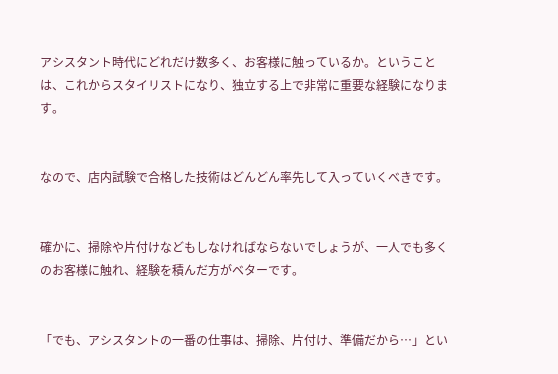アシスタント時代にどれだけ数多く、お客様に触っているか。ということは、これからスタイリストになり、独立する上で非常に重要な経験になります。


なので、店内試験で合格した技術はどんどん率先して入っていくべきです。


確かに、掃除や片付けなどもしなければならないでしょうが、一人でも多くのお客様に触れ、経験を積んだ方がベターです。


「でも、アシスタントの一番の仕事は、掃除、片付け、準備だから…」とい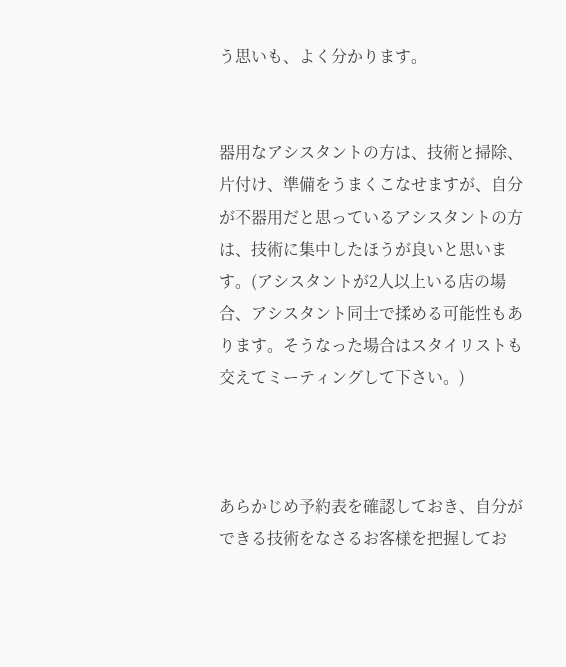う思いも、よく分かります。


器用なアシスタントの方は、技術と掃除、片付け、準備をうまくこなせますが、自分が不器用だと思っているアシスタントの方は、技術に集中したほうが良いと思います。(アシスタントが2人以上いる店の場合、アシスタント同士で揉める可能性もあります。そうなった場合はスタイリストも交えてミーティングして下さい。)



あらかじめ予約表を確認しておき、自分ができる技術をなさるお客様を把握してお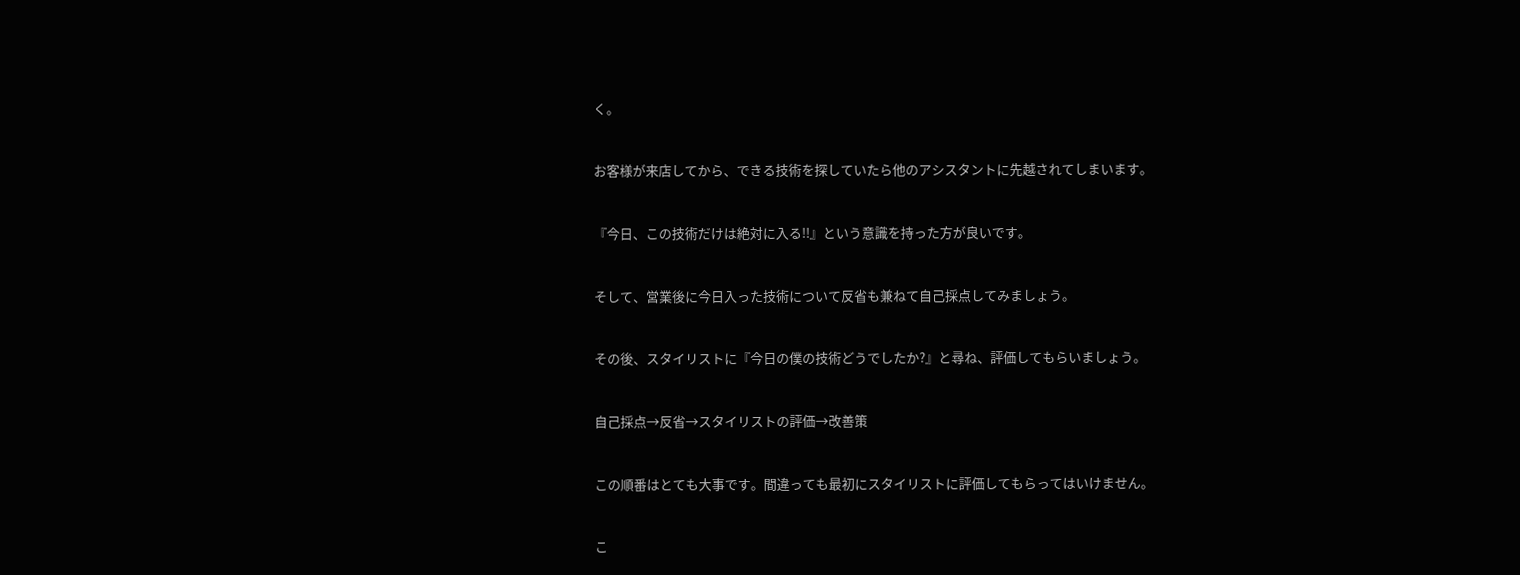く。


お客様が来店してから、できる技術を探していたら他のアシスタントに先越されてしまいます。


『今日、この技術だけは絶対に入る!!』という意識を持った方が良いです。


そして、営業後に今日入った技術について反省も兼ねて自己採点してみましょう。


その後、スタイリストに『今日の僕の技術どうでしたか?』と尋ね、評価してもらいましょう。


自己採点→反省→スタイリストの評価→改善策


この順番はとても大事です。間違っても最初にスタイリストに評価してもらってはいけません。


こ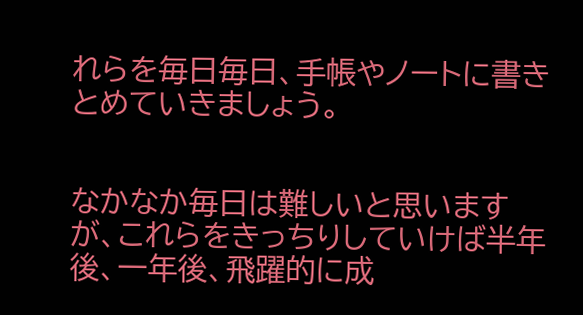れらを毎日毎日、手帳やノートに書きとめていきましょう。


なかなか毎日は難しいと思いますが、これらをきっちりしていけば半年後、一年後、飛躍的に成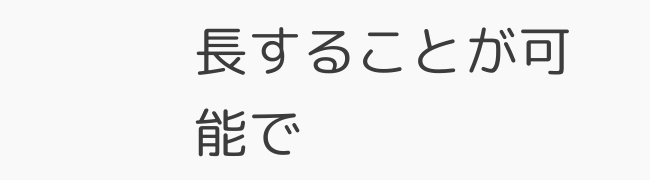長することが可能で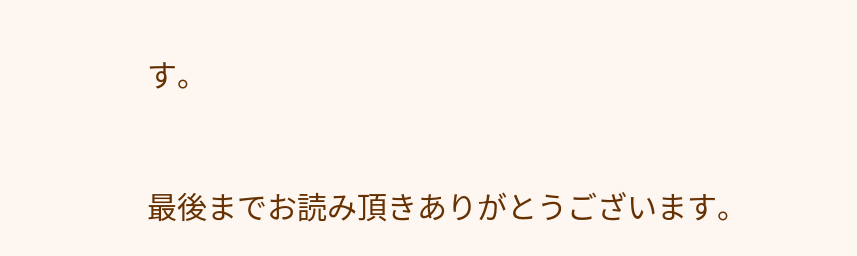す。



最後までお読み頂きありがとうございます。